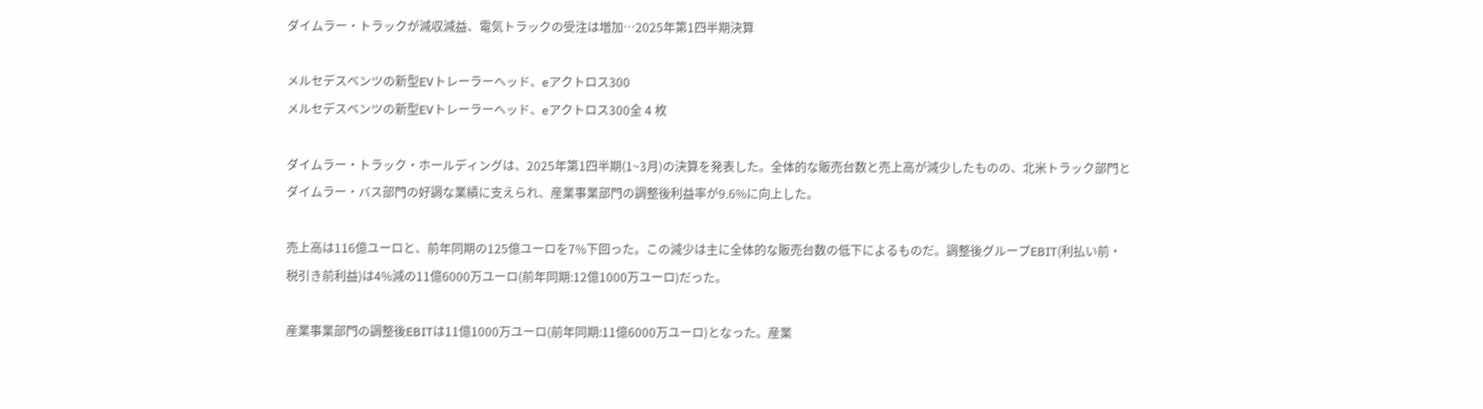ダイムラー・トラックが減収減益、電気トラックの受注は増加…2025年第1四半期決算

メルセデスベンツの新型EVトレーラーへッド、eアクトロス300
メルセデスベンツの新型EVトレーラーへッド、eアクトロス300全 4 枚

ダイムラー・トラック・ホールディングは、2025年第1四半期(1~3月)の決算を発表した。全体的な販売台数と売上高が減少したものの、北米トラック部門とダイムラー・バス部門の好調な業績に支えられ、産業事業部門の調整後利益率が9.6%に向上した。

売上高は116億ユーロと、前年同期の125億ユーロを7%下回った。この減少は主に全体的な販売台数の低下によるものだ。調整後グループEBIT(利払い前・税引き前利益)は4%減の11億6000万ユーロ(前年同期:12億1000万ユーロ)だった。

産業事業部門の調整後EBITは11億1000万ユーロ(前年同期:11億6000万ユーロ)となった。産業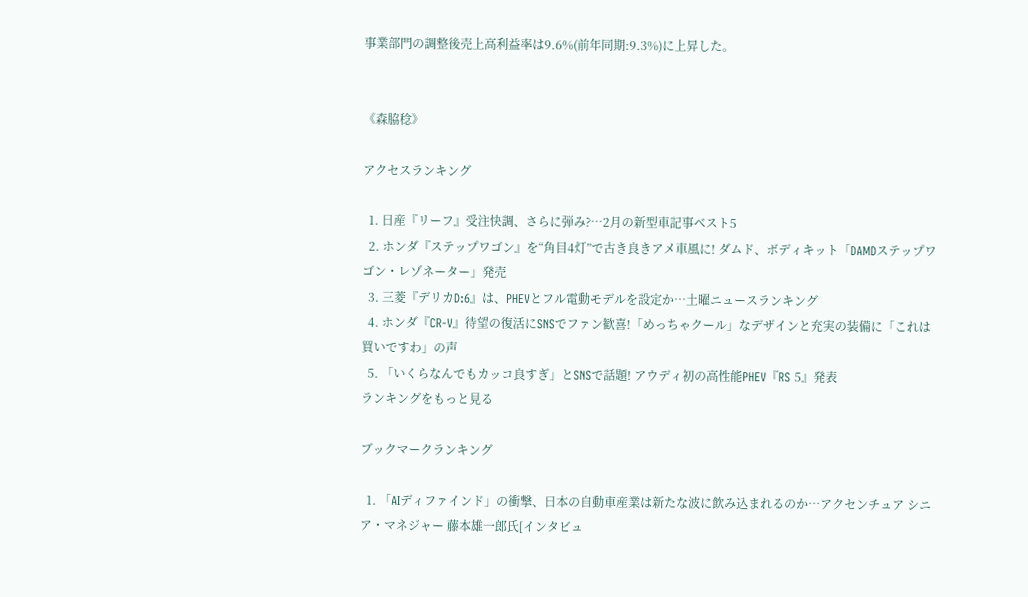事業部門の調整後売上高利益率は9.6%(前年同期:9.3%)に上昇した。


《森脇稔》

アクセスランキング

  1. 日産『リーフ』受注快調、さらに弾み?…2月の新型車記事ベスト5
  2. ホンダ『ステップワゴン』を“角目4灯”で古き良きアメ車風に! ダムド、ボディキット「DAMDステップワゴン・レゾネーター」発売
  3. 三菱『デリカD:6』は、PHEVとフル電動モデルを設定か…土曜ニュースランキング
  4. ホンダ『CR-V』待望の復活にSNSでファン歓喜!「めっちゃクール」なデザインと充実の装備に「これは買いですわ」の声
  5. 「いくらなんでもカッコ良すぎ」とSNSで話題! アウディ初の高性能PHEV『RS 5』発表
ランキングをもっと見る

ブックマークランキング

  1. 「AIディファインド」の衝撃、日本の自動車産業は新たな波に飲み込まれるのか…アクセンチュア シニア・マネジャー 藤本雄一郎氏[インタビュ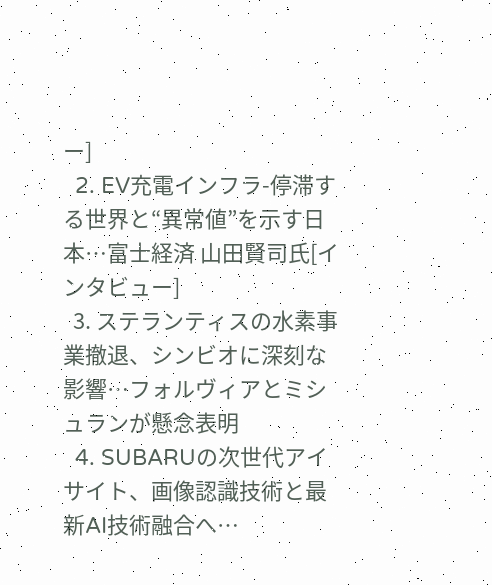ー]
  2. EV充電インフラ-停滞する世界と“異常値”を示す日本…富士経済 山田賢司氏[インタビュー]
  3. ステランティスの水素事業撤退、シンビオに深刻な影響…フォルヴィアとミシュランが懸念表明
  4. SUBARUの次世代アイサイト、画像認識技術と最新AI技術融合へ…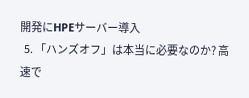開発にHPEサーバー導入
  5. 「ハンズオフ」は本当に必要なのか? 高速で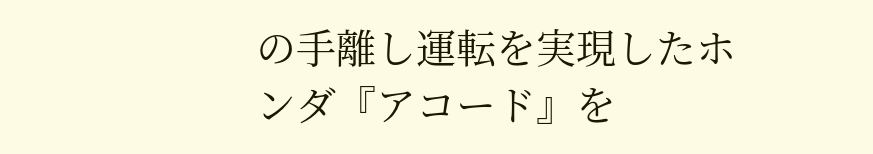の手離し運転を実現したホンダ『アコード』を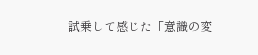試乗して感じた「意識の変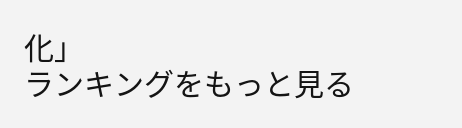化」
ランキングをもっと見る